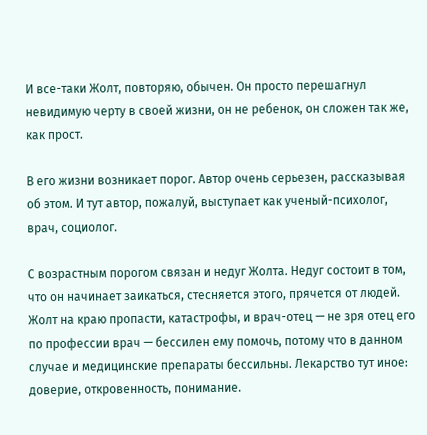И все-таки Жолт, повторяю, обычен. Он просто перешагнул невидимую черту в своей жизни, он не ребенок, он сложен так же, как прост.

В его жизни возникает порог. Автор очень серьезен, рассказывая об этом. И тут автор, пожалуй, выступает как ученый-психолог, врач, социолог.

С возрастным порогом связан и недуг Жолта. Недуг состоит в том, что он начинает заикаться, стесняется этого, прячется от людей. Жолт на краю пропасти, катастрофы, и врач-отец — не зря отец его по профессии врач — бессилен ему помочь, потому что в данном случае и медицинские препараты бессильны. Лекарство тут иное: доверие, откровенность, понимание.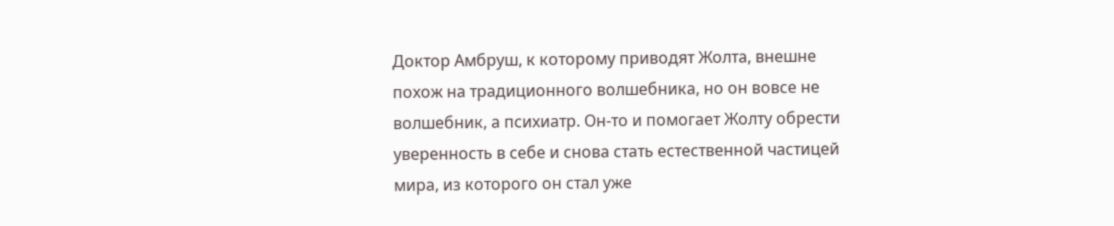Доктор Амбруш, к которому приводят Жолта, внешне похож на традиционного волшебника, но он вовсе не волшебник, а психиатр. Он-то и помогает Жолту обрести уверенность в себе и снова стать естественной частицей мира, из которого он стал уже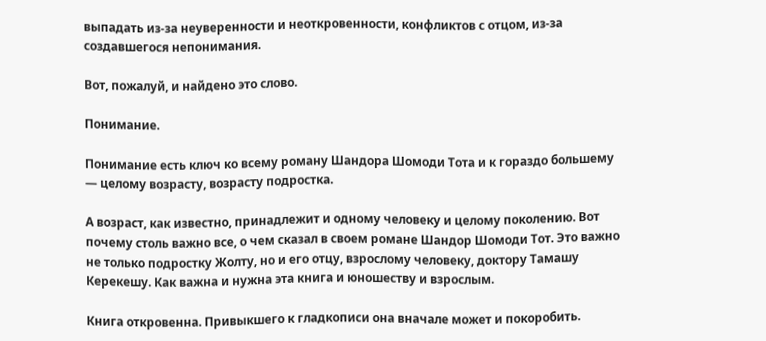выпадать из-за неуверенности и неоткровенности, конфликтов с отцом, из-за создавшегося непонимания.

Вот, пожалуй, и найдено это слово.

Понимание.

Понимание есть ключ ко всему роману Шандора Шомоди Тота и к гораздо большему — целому возрасту, возрасту подростка.

А возраст, как известно, принадлежит и одному человеку и целому поколению. Вот почему столь важно все, о чем сказал в своем романе Шандор Шомоди Тот. Это важно не только подростку Жолту, но и его отцу, взрослому человеку, доктору Тамашу Керекешу. Как важна и нужна эта книга и юношеству и взрослым.

Книга откровенна. Привыкшего к гладкописи она вначале может и покоробить.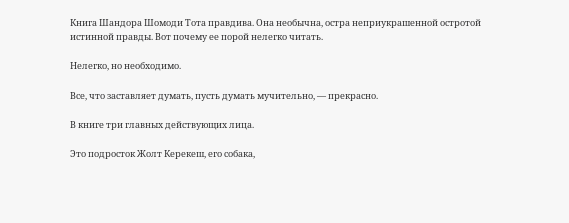Книга Шандора Шомоди Тота правдива. Она необычна, остра неприукрашенной остротой истинной правды. Вот почему ее порой нелегко читать.

Нелегко, но необходимо.

Все, что заставляет думать, пусть думать мучительно, — прекрасно.

В книге три главных действующих лица.

Это подросток Жолт Керекеш, его собака,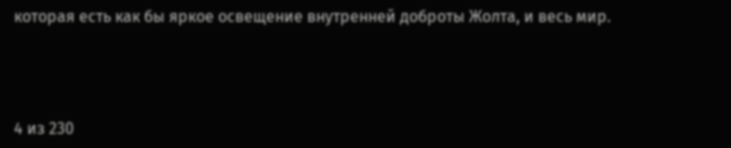которая есть как бы яркое освещение внутренней доброты Жолта, и весь мир.



4 из 230